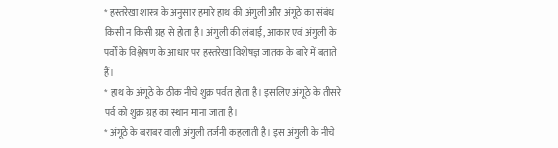* हस्तरेखा शास्त्र के अनुसार हमारे हाथ की अंगुली और अंगूठे का संबंध किसी न किसी ग्रह से होता है। अंगुली की लंबाई, आकार एवं अंगुली के पर्वों के विश्लेषण के आधार पर हस्तरेखा विशेषज्ञ जातक के बारे में बताते हैं।
* हाथ के अंगूठे के ठीक नीचे शुक्र पर्वत होता है। इसलिए अंगूठे के तीसरे पर्व को शुक्र ग्रह का स्थान माना जाता है।
* अंगूठे के बराबर वाली अंगुली तर्जनी कहलाती है। इस अंगुली के नीचे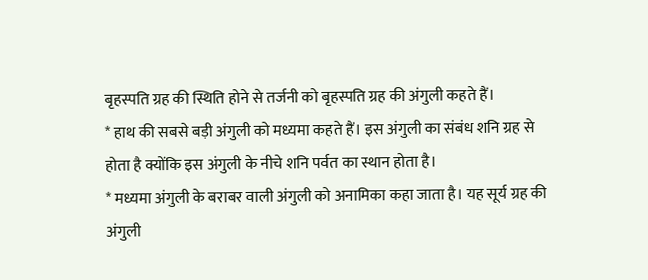बृहस्पति ग्रह की स्थिति होने से तर्जनी को बृहस्पति ग्रह की अंगुली कहते हैं।
* हाथ की सबसे बड़ी अंगुली को मध्यमा कहते हैं। इस अंगुली का संबंध शनि ग्रह से होता है क्योंकि इस अंगुली के नीचे शनि पर्वत का स्थान होता है।
* मध्यमा अंगुली के बराबर वाली अंगुली को अनामिका कहा जाता है। यह सूर्य ग्रह की अंगुली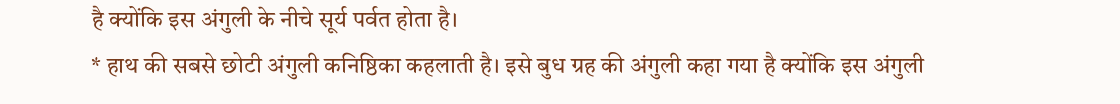है क्योंकि इस अंगुली के नीचे सूर्य पर्वत होता है।
* हाथ की सबसे छोटी अंगुली कनिष्ठिका कहलाती है। इसे बुध ग्रह की अंगुली कहा गया है क्योंकि इस अंगुली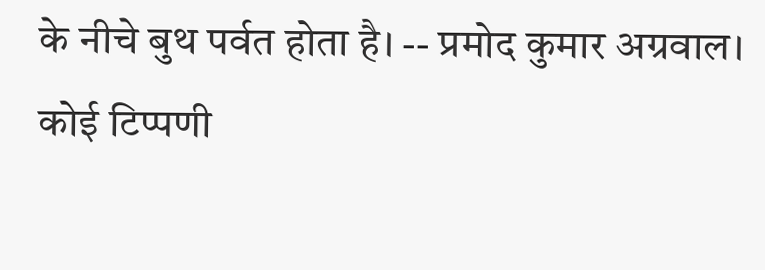के नीचे बुथ पर्वत होता है। -- प्रमोद कुमार अग्रवाल।
कोई टिप्पणी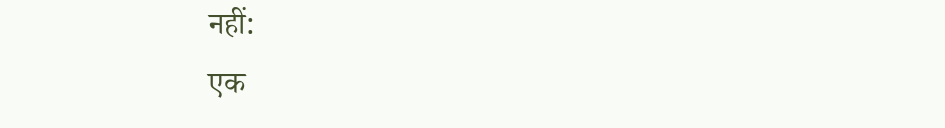नहीं:
एक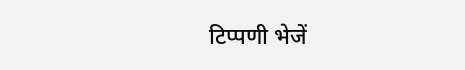टिप्पणी भेजें